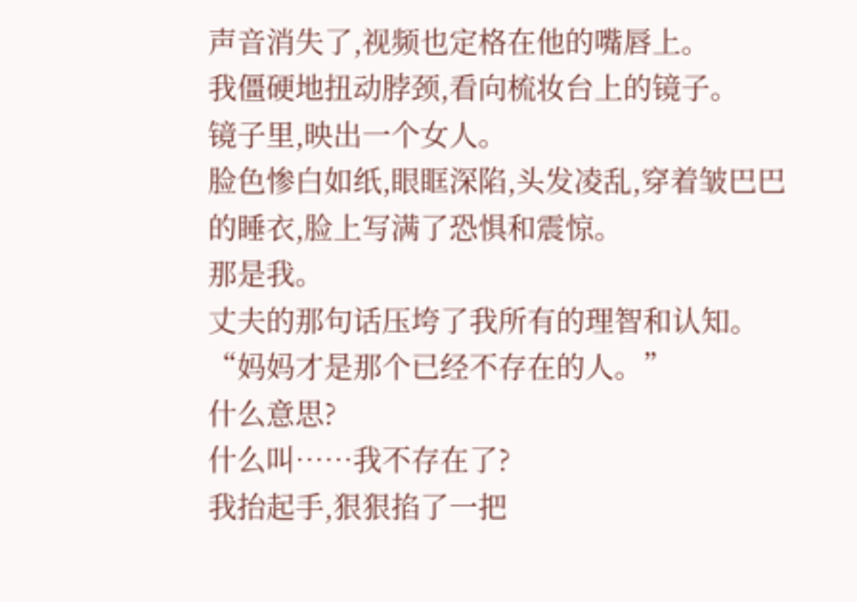声音消失了,视频也定格在他的嘴唇上。
我僵硬地扭动脖颈,看向梳妆台上的镜子。
镜子里,映出一个女人。
脸色惨白如纸,眼眶深陷,头发凌乱,穿着皱巴巴的睡衣,脸上写满了恐惧和震惊。
那是我。
丈夫的那句话压垮了我所有的理智和认知。
“妈妈才是那个已经不存在的人。”
什么意思?
什么叫……我不存在了?
我抬起手,狠狠掐了一把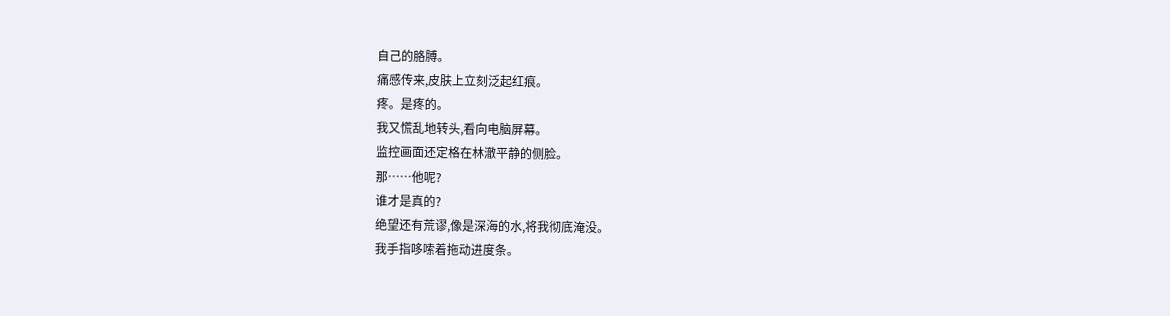自己的胳膊。
痛感传来,皮肤上立刻泛起红痕。
疼。是疼的。
我又慌乱地转头,看向电脑屏幕。
监控画面还定格在林澈平静的侧脸。
那……他呢?
谁才是真的?
绝望还有荒谬,像是深海的水,将我彻底淹没。
我手指哆嗦着拖动进度条。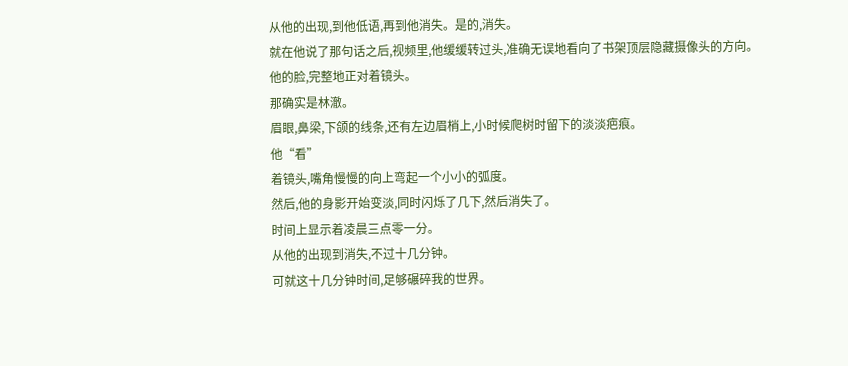从他的出现,到他低语,再到他消失。是的,消失。
就在他说了那句话之后,视频里,他缓缓转过头,准确无误地看向了书架顶层隐藏摄像头的方向。
他的脸,完整地正对着镜头。
那确实是林澈。
眉眼,鼻梁,下颌的线条,还有左边眉梢上,小时候爬树时留下的淡淡疤痕。
他“看”
着镜头,嘴角慢慢的向上弯起一个小小的弧度。
然后,他的身影开始变淡,同时闪烁了几下,然后消失了。
时间上显示着凌晨三点零一分。
从他的出现到消失,不过十几分钟。
可就这十几分钟时间,足够碾碎我的世界。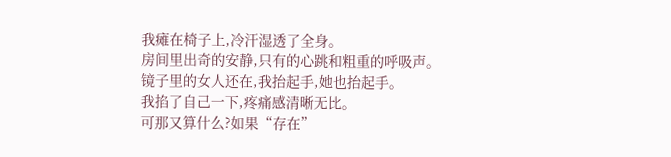我瘫在椅子上,冷汗湿透了全身。
房间里出奇的安静,只有的心跳和粗重的呼吸声。
镜子里的女人还在,我抬起手,她也抬起手。
我掐了自己一下,疼痛感清晰无比。
可那又算什么?如果“存在”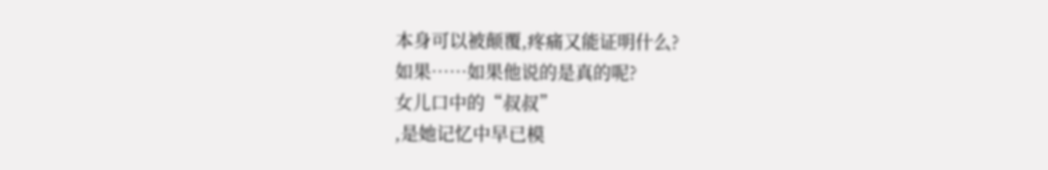本身可以被颠覆,疼痛又能证明什么?
如果……如果他说的是真的呢?
女儿口中的“叔叔”
,是她记忆中早已模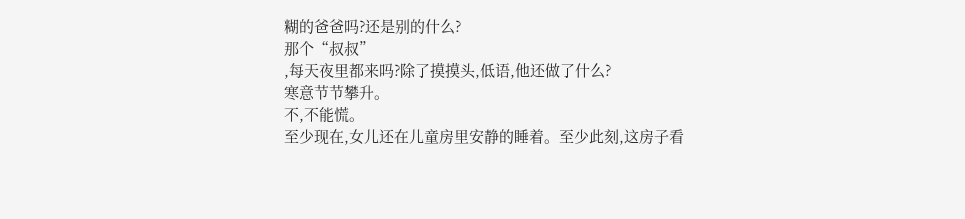糊的爸爸吗?还是别的什么?
那个“叔叔”
,每天夜里都来吗?除了摸摸头,低语,他还做了什么?
寒意节节攀升。
不,不能慌。
至少现在,女儿还在儿童房里安静的睡着。至少此刻,这房子看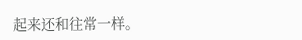起来还和往常一样。